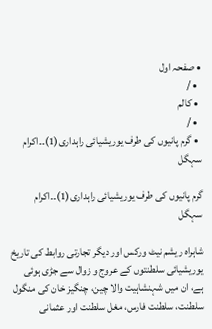• صفحہ اول
  • /
  • کالم
  • /
  • گرم پانیوں کی طرف یوریشیائی راہداری(1)۔۔اکرام سہگل

گرم پانیوں کی طرف یوریشیائی راہداری(1)۔۔اکرام سہگل

شاہراہ ریشم نیٹ ورکس اور دیگر تجارتی روابط کی تاریخ یوریشیائی سلطنتوں کے عروج و زوال سے جڑی ہوئی ہے، ان میں شہنشاہیت والا چین، چنگیز خان کی منگول سلطنت، سلطنت فارس، مغل سلطنت اور عثمانی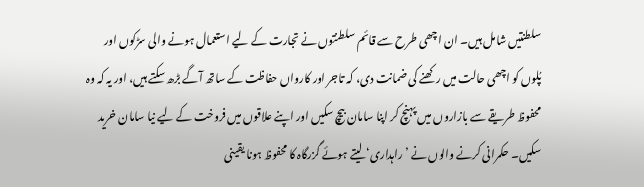سلطنتیں شامل ہیں۔ ان اچھی طرح سے قائم سلطنتوں نے تجارت کے لیے استعمال ہونے والی سڑکوں اور پُلوں کو اچھی حالت میں رکھنے کی ضمانت دی، کہ تاجر اور کارواں حفاظت کے ساتھ آگے بڑھ سکتے ہیں، اور یہ کہ وہ محفوظ طریقے سے بازاروں میں پہنچ کر اپنا سامان بیچ سکیں اور اپنے علاقوں میں فروخت کے لیے نیا سامان خرید سکیں۔ حکمرانی کرنے والوں نے ’راہداری‘ لیتے ہوئے گزرگاہ کا محفوظ ہونا یقینی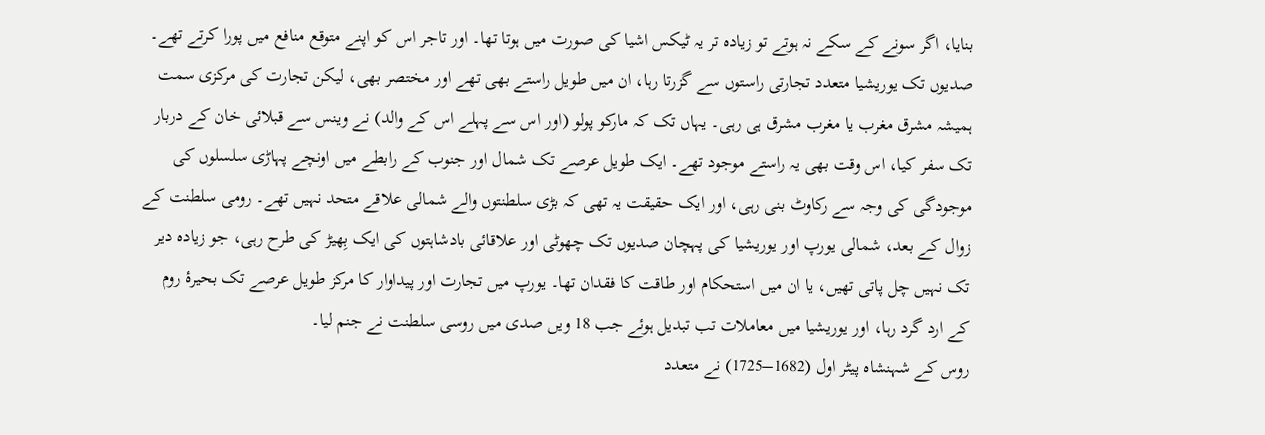بنایا، اگر سونے کے سکے نہ ہوتے تو زیادہ تر یہ ٹیکس اشیا کی صورت میں ہوتا تھا۔ اور تاجر اس کو اپنے متوقع منافع میں پورا کرتے تھے۔
صدیوں تک یوریشیا متعدد تجارتی راستوں سے گزرتا رہا، ان میں طویل راستے بھی تھے اور مختصر بھی، لیکن تجارت کی مرکزی سمت ہمیشہ مشرق مغرب یا مغرب مشرق ہی رہی۔ یہاں تک کہ مارکو پولو (اور اس سے پہلے اس کے والد) نے وینس سے قبلائی خان کے دربار تک سفر کیا، اس وقت بھی یہ راستے موجود تھے۔ ایک طویل عرصے تک شمال اور جنوب کے رابطے میں اونچے پہاڑی سلسلوں کی موجودگی کی وجہ سے رکاوٹ بنی رہی، اور ایک حقیقت یہ تھی کہ بڑی سلطنتوں والے شمالی علاقے متحد نہیں تھے۔ رومی سلطنت کے زوال کے بعد، شمالی یورپ اور یوریشیا کی پہچان صدیوں تک چھوٹی اور علاقائی بادشاہتوں کی ایک بِھیڑ کی طرح رہی، جو زیادہ دیر تک نہیں چل پاتی تھیں، یا ان میں استحکام اور طاقت کا فقدان تھا۔ یورپ میں تجارت اور پیداوار کا مرکز طویل عرصے تک بحیرۂ روم کے ارد گرد رہا، اور یوریشیا میں معاملات تب تبدیل ہوئے جب 18 ویں صدی میں روسی سلطنت نے جنم لیا۔
روس کے شہنشاہ پیٹر اول (1682–1725) نے متعدد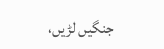جنگیں لڑیں،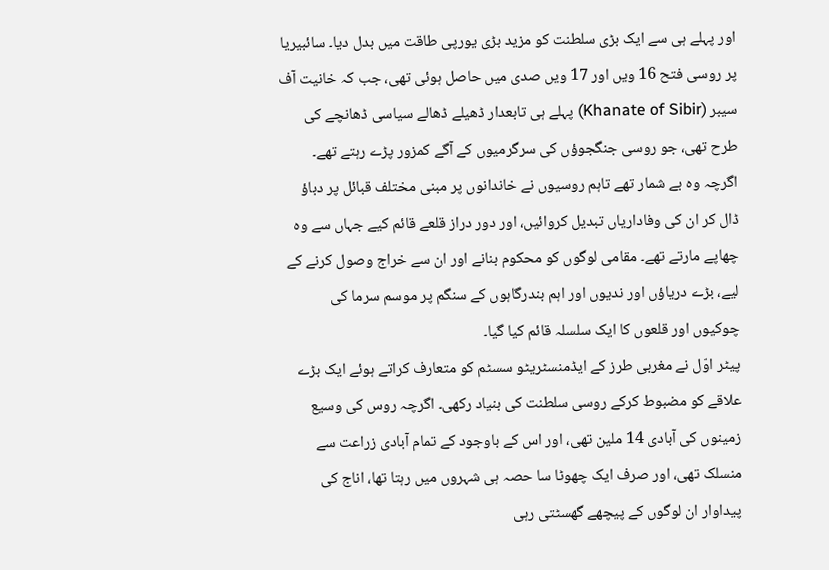اور پہلے ہی سے ایک بڑی سلطنت کو مزید بڑی یورپی طاقت میں بدل دیا۔ سائبیریا پر روسی فتح 16 ویں اور 17 ویں صدی میں حاصل ہوئی تھی، جب کہ خانیت آف سیبر (Khanate of Sibir) پہلے ہی تابعدار ڈھیلے ڈھالے سیاسی ڈھانچے کی طرح تھی، جو روسی جنگجوؤں کی سرگرمیوں کے آگے کمزور پڑے رہتے تھے۔ اگرچہ وہ بے شمار تھے تاہم روسیوں نے خاندانوں پر مبنی مختلف قبائل پر دباؤ ڈال کر ان کی وفاداریاں تبدیل کروائیں، اور دور دراز قلعے قائم کیے جہاں سے وہ چھاپے مارتے تھے۔ مقامی لوگوں کو محکوم بنانے اور ان سے خراج وصول کرنے کے لیے، بڑے دریاؤں اور ندیوں اور اہم بندرگاہوں کے سنگم پر موسم سرما کی چوکیوں اور قلعوں کا ایک سلسلہ قائم کیا گیا۔
پیٹر اوّل نے مغربی طرز کے ایڈمنسٹریٹو سسٹم کو متعارف کراتے ہوئے ایک بڑے علاقے کو مضبوط کرکے روسی سلطنت کی بنیاد رکھی۔ اگرچہ روس کی وسیع زمینوں کی آبادی 14 ملین تھی، اور اس کے باوجود کے تمام آبادی زراعت سے منسلک تھی، اور صرف ایک چھوٹا سا حصہ ہی شہروں میں رہتا تھا، اناج کی پیداوار ان لوگوں کے پیچھے گھسٹتی رہی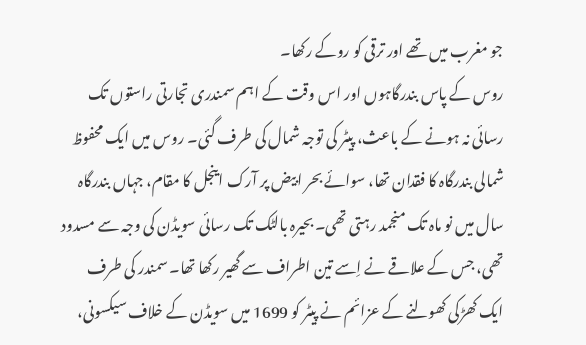جو مغرب میں تھے اور ترقی کو روکے رکھا۔
روس کے پاس بندرگاہوں اور اس وقت کے اہم سمندری تجارتی راستوں تک رسائی نہ ہونے کے باعث، پیٹر کی توجہ شمال کی طرف گئی۔ روس میں ایک محفوظ شمالی بندرگاہ کا فقدان تھا، سوائے بحر ابیض پر آرک اینجل کا مقام، جہاں بندرگاہ سال میں نو ماہ تک منجمد رہتی تھی۔ بحیرہ بالٹک تک رسائی سویڈن کی وجہ سے مسدود تھی، جس کے علاقے نے اِسے تین اطراف سے گھیر رکھا تھا۔ سمندر کی طرف ایک کھڑکی کھولنے کے عزائم نے پیٹر کو 1699 میں سویڈن کے خلاف سیکسونی،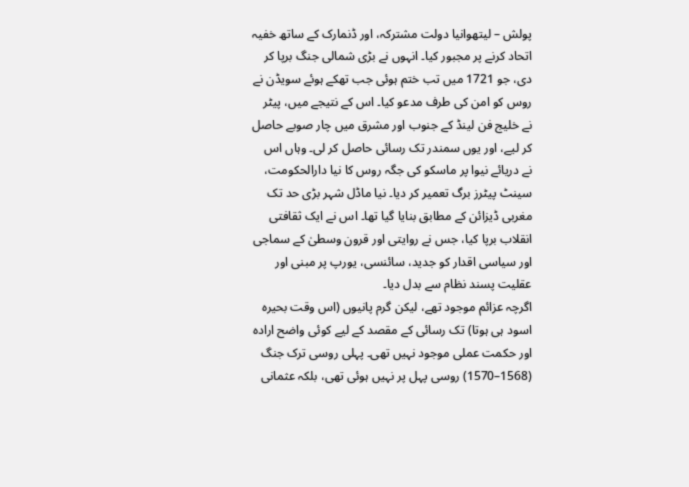پولش – لیتھوانیا دولت مشترکہ، اور ڈنمارک کے ساتھ خفیہ اتحاد کرنے پر مجبور کیا۔ انہوں نے بڑی شمالی جنگ برپا کر دی، جو 1721 میں تب ختم ہوئی جب تھکے ہوئے سویڈن نے روس کو امن کی طرف مدعو کیا۔ اس کے نتیجے میں، پیٹر نے خلیج فن لینڈ کے جنوب اور مشرق میں چار صوبے حاصل کر لیے، اور یوں سمندر تک رسائی حاصل کر لی۔ وہاں اس نے دریائے نیوا پر ماسکو کی جگہ روس کا نیا دارالحکومت، سینٹ پیٹرز برگ تعمیر کر دیا۔ نیا ماڈل شہر بڑی حد تک مغربی ڈیزائن کے مطابق بنایا گیا تھا۔ اس نے ایک ثقافتی انقلاب برپا کیا، جس نے روایتی اور قرون وسطیٰ کے سماجی اور سیاسی اقدار کو جدید، سائنسی، یورپ پر مبنی اور عقلیت پسند نظام سے بدل دیا۔
اگرچہ عزائم موجود تھے، لیکن گرم پانیوں (اس وقت بحیرہ اسود ہی ہوتا) تک رسائی کے مقصد کے لیے کوئی واضح ارادہ اور حکمت عملی موجود نہیں تھی۔ پہلی روسی ترک جنگ (1568–1570) روسی پہل پر نہیں ہوئی تھی، بلکہ عثمانی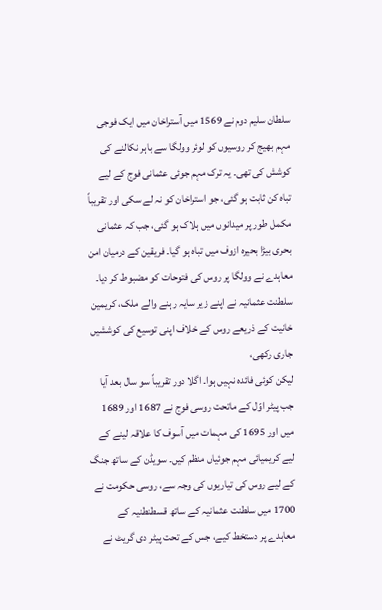سلطان سلیم دوم نے 1569 میں آستراخان میں ایک فوجی مہم بھیج کر روسیوں کو لوئر وولگا سے باہر نکالنے کی کوشش کی تھی۔ یہ ترک مہم جوئی عثمانی فوج کے لیے تباہ کن ثابت ہو گئی، جو استراخان کو نہ لے سکی اور تقریباً مکمل طور پر میدانوں میں ہلاک ہو گئی، جب کہ عثمانی بحری بیڑا بحیرہ ازوف میں تباہ ہو گیا۔ فریقین کے درمیان امن معاہدے نے وولگا پر روس کی فتوحات کو مضبوط کر دیا۔ سلطنت عثمانیہ نے اپنے زیر سایہ رہنے والے ملک، کریمین خانیت کے ذریعے روس کے خلاف اپنی توسیع کی کوششیں جاری رکھی،
لیکن کوئی فائدہ نہیں ہوا۔ اگلا دور تقریباً سو سال بعد آیا جب پیٹر اوّل کے ماتحت روسی فوج نے 1687 اور 1689 میں اور 1695 کی مہمات میں آسوف کا علاقہ لینے کے لیے کریمیائی مہم جوئیاں منظم کیں۔ سویڈن کے ساتھ جنگ کے لیے روس کی تیاریوں کی وجہ سے، روسی حکومت نے 1700 میں سلطنت عثمانیہ کے ساتھ قسطنطنیہ کے معاہدے پر دستخط کیے، جس کے تحت پیٹر دی گریٹ نے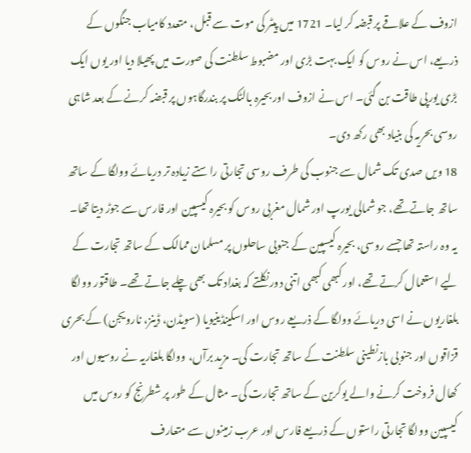ازوف کے علاقے پر قبضہ کر لیا۔ 1721 میں پیٹر کی موت سے قبل، متعدد کامیاب جنگوں کے ذریعے، اس نے روس کو ایک بہت بڑی اور مضبوط سلطنت کی صورت میں پھیلا دیا اور یوں ایک بڑی یورپی طاقت بن گئی۔ اس نے ازوف اور بحیرہ بالٹک پر بندرگاہوں پر قبضہ کرنے کے بعد شاہی روسی بحریہ کی بنیاد بھی رکھ دی۔
18 ویں صدی تک شمال سے جنوب کی طرف روسی تجارتی راستے زیادہ تر دریائے وولگا کے ساتھ ساتھ جاتے تھے، جو شمالی یورپ اور شمال مغربی روس کو بحیرہ کیسپین اور فارس سے جوڑ دیتا تھا۔ یہ وہ راستہ تھا جسے روسی، بحیرہ کیسپین کے جنوبی ساحلوں پر مسلمان ممالک کے ساتھ تجارت کے لیے استعمال کرتے تھے، اور کبھی کبھی اتنی دور نکلتے کہ بغداد تک بھی چلے جاتے تھے۔ طاقتور وولگا بلغاریوں نے اسی دریائے وولگا کے ذریعے روس اور اسکینڈینیویا (سویڈن، ڈینز، نارویجن) کے بحری قزاقوں اور جنوبی بازنطینی سلطنت کے ساتھ تجارت کی۔ مزید برآں، وولگا بلغاریہ نے روسیوں اور کھال فروخت کرنے والے یوکرین کے ساتھ تجارت کی۔ مثال کے طور پر شطرنج کو روس میں کیسپین وولگا تجارتی راستوں کے ذریعے فارس اور عرب زمینوں سے متعارف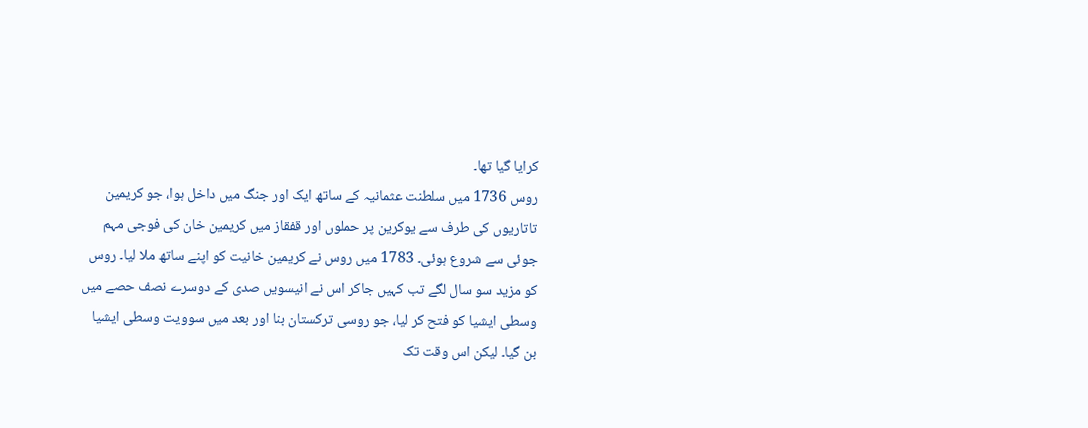کرایا گیا تھا۔
روس 1736 میں سلطنت عثمانیہ کے ساتھ ایک اور جنگ میں داخل ہوا، جو کریمین تاتاریوں کی طرف سے یوکرین پر حملوں اور قفقاز میں کریمین خان کی فوجی مہم جوئی سے شروع ہوئی۔ 1783 میں روس نے کریمین خانیت کو اپنے ساتھ ملا لیا۔ روس کو مزید سو سال لگے تب کہیں جاکر اس نے انیسویں صدی کے دوسرے نصف حصے میں وسطی ایشیا کو فتح کر لیا، جو روسی ترکستان بنا اور بعد میں سوویت وسطی ایشیا بن گیا۔ لیکن اس وقت تک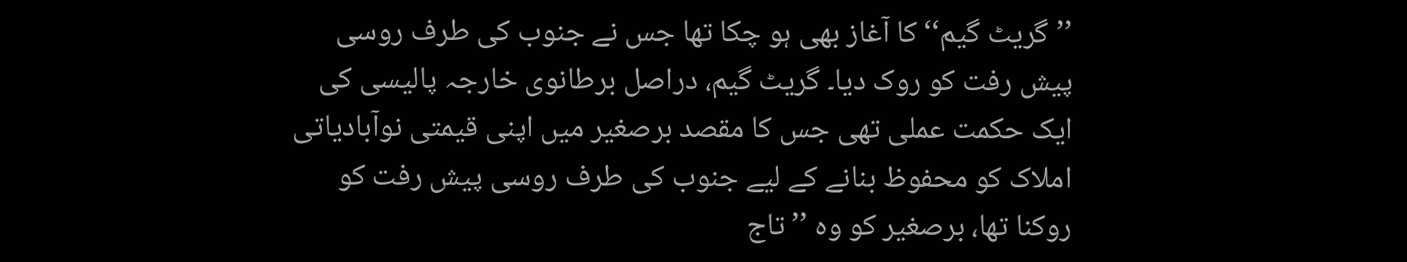’’گریٹ گیم‘‘ کا آغاز بھی ہو چکا تھا جس نے جنوب کی طرف روسی پیش رفت کو روک دیا۔ گریٹ گیم، دراصل برطانوی خارجہ پالیسی کی ایک حکمت عملی تھی جس کا مقصد برصغیر میں اپنی قیمتی نوآبادیاتی املاک کو محفوظ بنانے کے لیے جنوب کی طرف روسی پیش رفت کو روکنا تھا، برصغیر کو وہ ’’تاج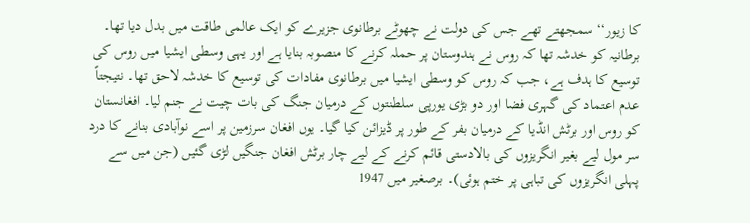کا زیور‘‘ سمجھتے تھے جس کی دولت نے چھوٹے برطانوی جزیرے کو ایک عالمی طاقت میں بدل دیا تھا۔ برطانیہ کو خدشہ تھا کہ روس نے ہندوستان پر حملہ کرنے کا منصوبہ بنایا ہے اور یہی وسطی ایشیا میں روس کی توسیع کا ہدف ہے، جب کہ روس کو وسطی ایشیا میں برطانوی مفادات کی توسیع کا خدشہ لاحق تھا۔ نتیجتاً عدم اعتماد کی گہری فضا اور دو بڑی یورپی سلطنتوں کے درمیان جنگ کی بات چیت نے جنم لیا۔ افغانستان کو روس اور برٹش انڈیا کے درمیان بفر کے طور پر ڈیزائن کیا گیا۔ یوں افغان سرزمین پر اسے نوآبادی بنانے کا درد سر مول لیے بغیر انگریزوں کی بالادستی قائم کرنے کے لیے چار برٹش افغان جنگیں لڑی گئیں (جن میں سے پہلی انگریزوں کی تباہی پر ختم ہوئی)۔ برصغیر میں 1947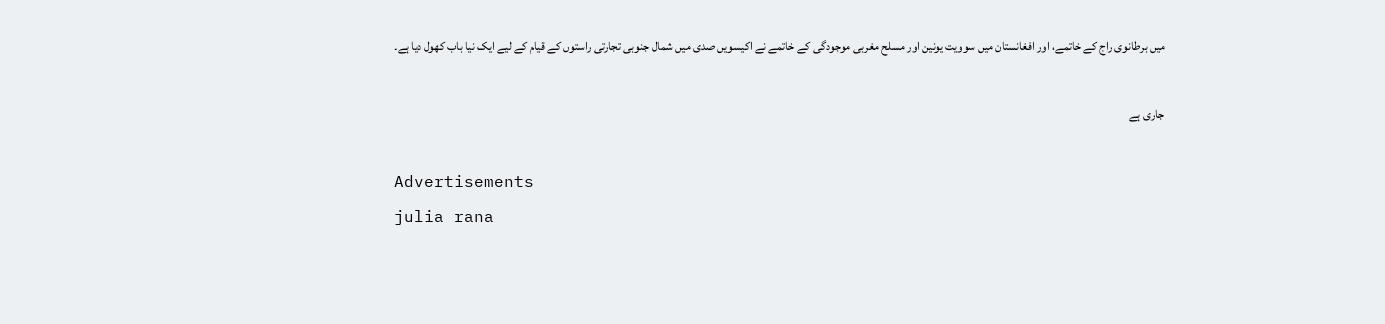میں برطانوی راج کے خاتمے، اور افغانستان میں سوویت یونین اور مسلح مغربی موجودگی کے خاتمے نے اکیسویں صدی میں شمال جنوبی تجارتی راستوں کے قیام کے لیے ایک نیا باب کھول دیا ہے۔

جاری ہے

Advertisements
julia rana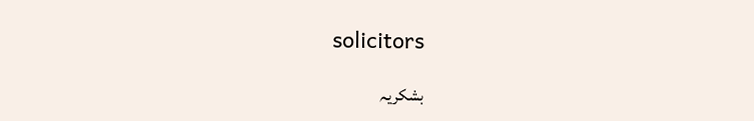solicitors

بشکریہ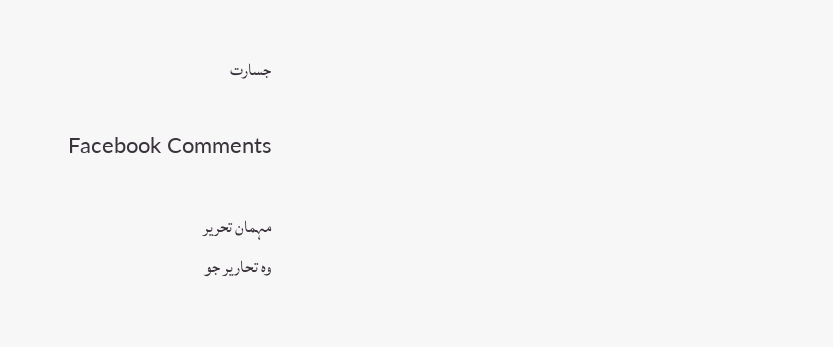جسارت

Facebook Comments

مہمان تحریر
وہ تحاریر جو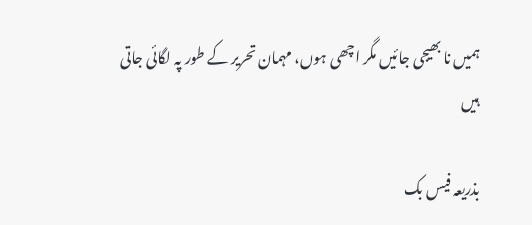ہمیں نا بھیجی جائیں مگر اچھی ہوں، مہمان تحریر کے طور پہ لگائی جاتی ہیں

بذریعہ فیس بک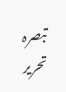تبصرہ تحریر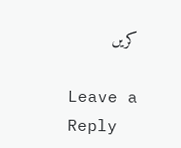کریں

Leave a Reply